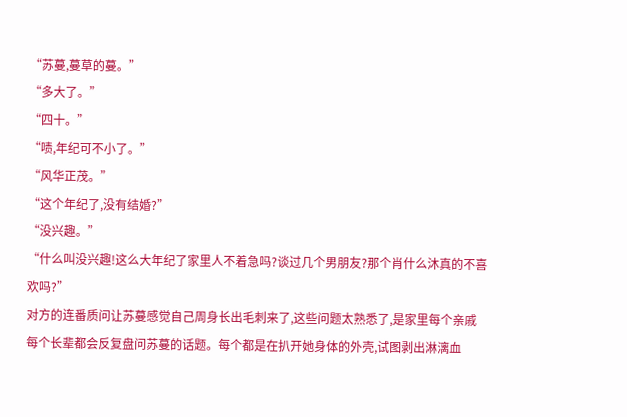“苏蔓,蔓草的蔓。”
“多大了。”
“四十。”
“啧,年纪可不小了。”
“风华正茂。”
“这个年纪了,没有结婚?”
“没兴趣。”
“什么叫没兴趣!这么大年纪了家里人不着急吗?谈过几个男朋友?那个肖什么沐真的不喜欢吗?”
对方的连番质问让苏蔓感觉自己周身长出毛刺来了,这些问题太熟悉了,是家里每个亲戚每个长辈都会反复盘问苏蔓的话题。每个都是在扒开她身体的外壳,试图剥出淋漓血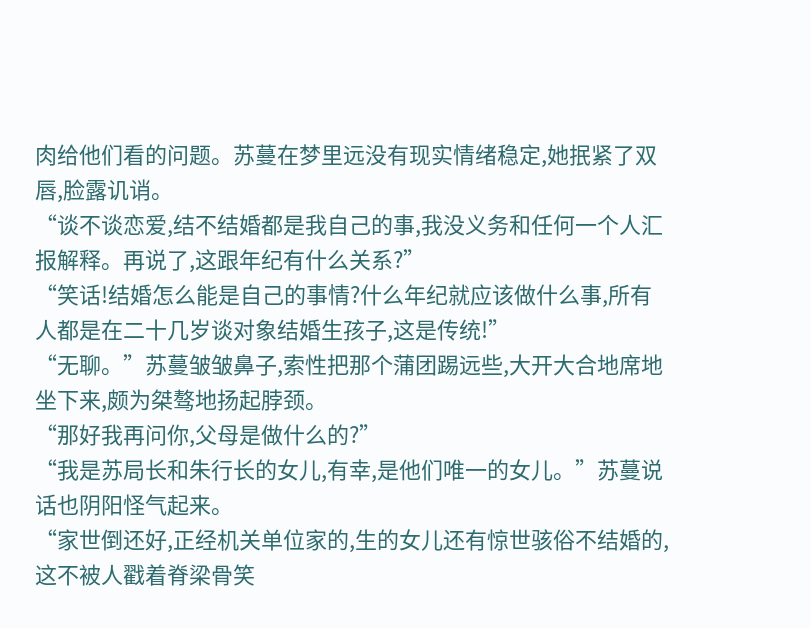肉给他们看的问题。苏蔓在梦里远没有现实情绪稳定,她抿紧了双唇,脸露讥诮。
“谈不谈恋爱,结不结婚都是我自己的事,我没义务和任何一个人汇报解释。再说了,这跟年纪有什么关系?”
“笑话!结婚怎么能是自己的事情?什么年纪就应该做什么事,所有人都是在二十几岁谈对象结婚生孩子,这是传统!”
“无聊。”苏蔓皱皱鼻子,索性把那个蒲团踢远些,大开大合地席地坐下来,颇为桀骜地扬起脖颈。
“那好我再问你,父母是做什么的?”
“我是苏局长和朱行长的女儿,有幸,是他们唯一的女儿。”苏蔓说话也阴阳怪气起来。
“家世倒还好,正经机关单位家的,生的女儿还有惊世骇俗不结婚的,这不被人戳着脊梁骨笑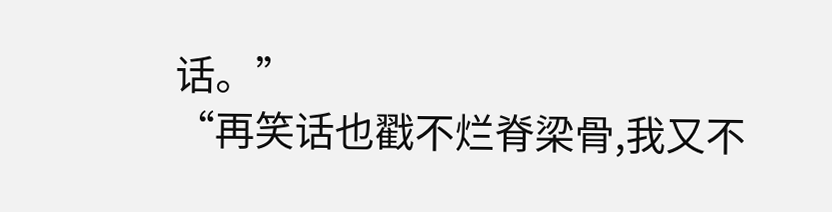话。”
“再笑话也戳不烂脊梁骨,我又不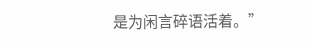是为闲言碎语活着。”